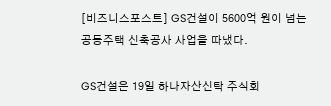[비즈니스포스트] GS건설이 5600억 원이 넘는 공동주택 신축공사 사업을 따냈다.

GS건설은 19일 하나자산신탁 주식회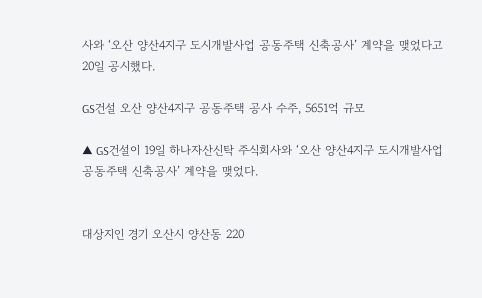사와 ‘오산 양산4지구 도시개발사업 공동주택 신축공사’ 계약을 맺었다고 20일 공시했다.

GS건설 오산 양산4지구 공동주택 공사 수주, 5651억 규모

▲ GS건설이 19일 하나자산신탁 주식회사와 ‘오산 양산4지구 도시개발사업 공동주택 신축공사’ 계약을 맺었다.


대상지인 경기 오산시 양산동 220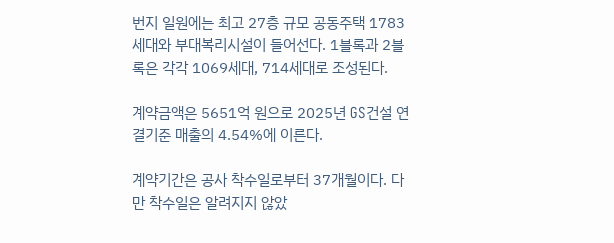번지 일원에는 최고 27층 규모 공동주택 1783세대와 부대복리시설이 들어선다. 1블록과 2블록은 각각 1069세대, 714세대로 조성된다.

계약금액은 5651억 원으로 2025년 GS건설 연결기준 매출의 4.54%에 이른다.

계약기간은 공사 착수일로부터 37개월이다. 다만 착수일은 알려지지 않았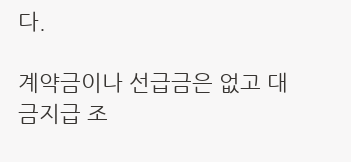다.

계약금이나 선급금은 없고 대금지급 조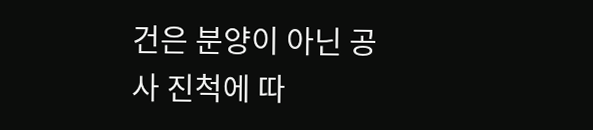건은 분양이 아닌 공사 진척에 따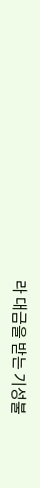라 대금을 받는 기성불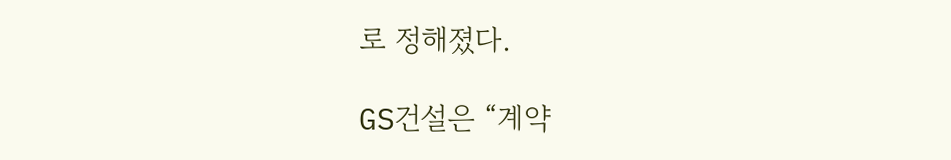로 정해졌다.

GS건설은 “계약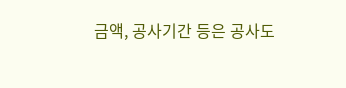금액, 공사기간 등은 공사도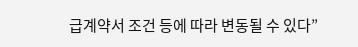급계약서 조건 등에 따라 변동될 수 있다”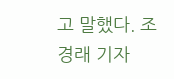고 말했다. 조경래 기자